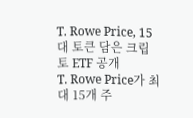T. Rowe Price, 15대 토큰 담은 크립토 ETF 공개
T. Rowe Price가 최대 15개 주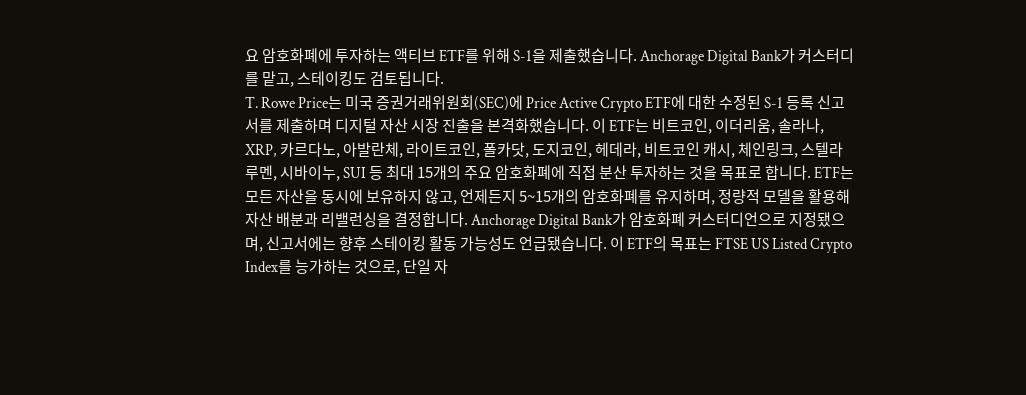요 암호화폐에 투자하는 액티브 ETF를 위해 S-1을 제출했습니다. Anchorage Digital Bank가 커스터디를 맡고, 스테이킹도 검토됩니다.
T. Rowe Price는 미국 증권거래위원회(SEC)에 Price Active Crypto ETF에 대한 수정된 S-1 등록 신고서를 제출하며 디지털 자산 시장 진출을 본격화했습니다. 이 ETF는 비트코인, 이더리움, 솔라나, XRP, 카르다노, 아발란체, 라이트코인, 폴카닷, 도지코인, 헤데라, 비트코인 캐시, 체인링크, 스텔라 루멘, 시바이누, SUI 등 최대 15개의 주요 암호화폐에 직접 분산 투자하는 것을 목표로 합니다. ETF는 모든 자산을 동시에 보유하지 않고, 언제든지 5~15개의 암호화폐를 유지하며, 정량적 모델을 활용해 자산 배분과 리밸런싱을 결정합니다. Anchorage Digital Bank가 암호화폐 커스터디언으로 지정됐으며, 신고서에는 향후 스테이킹 활동 가능성도 언급됐습니다. 이 ETF의 목표는 FTSE US Listed Crypto Index를 능가하는 것으로, 단일 자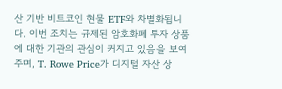산 기반 비트코인 현물 ETF와 차별화됩니다. 이번 조치는 규제된 암호화폐 투자 상품에 대한 기관의 관심이 커지고 있음을 보여주며, T. Rowe Price가 디지털 자산 상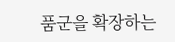품군을 확장하는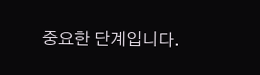중요한 단계입니다.